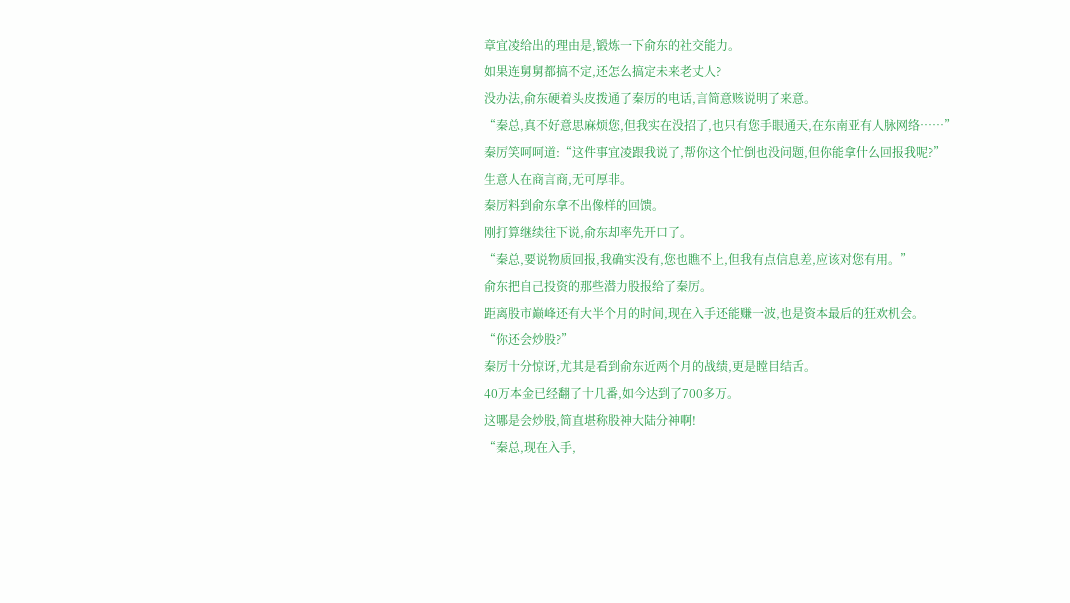章宜凌给出的理由是,锻炼一下俞东的社交能力。
如果连舅舅都搞不定,还怎么搞定未来老丈人?
没办法,俞东硬着头皮拨通了秦厉的电话,言简意赅说明了来意。
“秦总,真不好意思麻烦您,但我实在没招了,也只有您手眼通天,在东南亚有人脉网络……”
秦厉笑呵呵道:“这件事宜凌跟我说了,帮你这个忙倒也没问题,但你能拿什么回报我呢?”
生意人在商言商,无可厚非。
秦厉料到俞东拿不出像样的回馈。
刚打算继续往下说,俞东却率先开口了。
“秦总,要说物质回报,我确实没有,您也瞧不上,但我有点信息差,应该对您有用。”
俞东把自己投资的那些潜力股报给了秦厉。
距离股市巅峰还有大半个月的时间,现在入手还能赚一波,也是资本最后的狂欢机会。
“你还会炒股?”
秦厉十分惊讶,尤其是看到俞东近两个月的战绩,更是瞠目结舌。
40万本金已经翻了十几番,如今达到了700多万。
这哪是会炒股,简直堪称股神大陆分神啊!
“秦总,现在入手,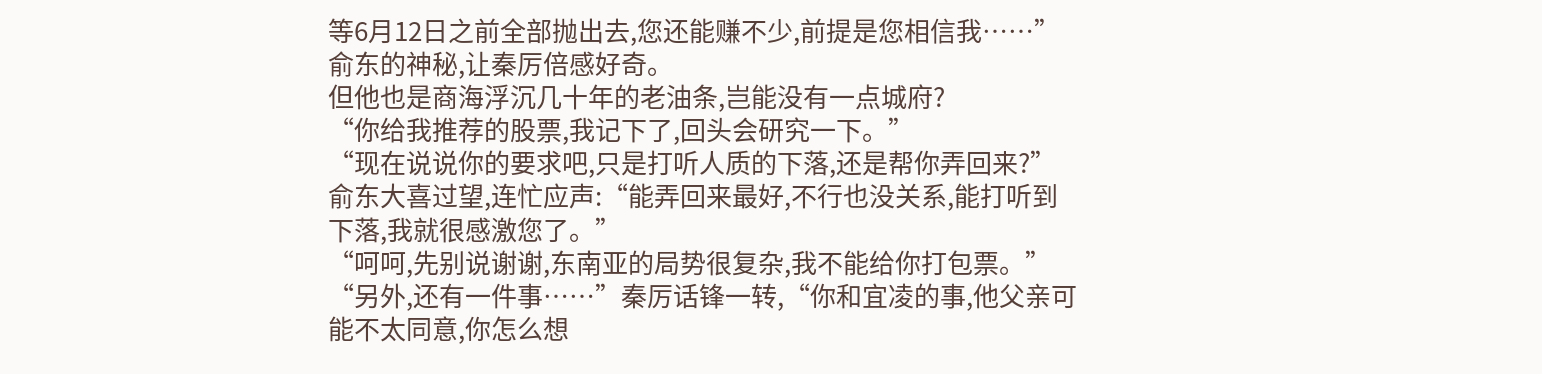等6月12日之前全部抛出去,您还能赚不少,前提是您相信我……”
俞东的神秘,让秦厉倍感好奇。
但他也是商海浮沉几十年的老油条,岂能没有一点城府?
“你给我推荐的股票,我记下了,回头会研究一下。”
“现在说说你的要求吧,只是打听人质的下落,还是帮你弄回来?”
俞东大喜过望,连忙应声:“能弄回来最好,不行也没关系,能打听到下落,我就很感激您了。”
“呵呵,先别说谢谢,东南亚的局势很复杂,我不能给你打包票。”
“另外,还有一件事……”秦厉话锋一转,“你和宜凌的事,他父亲可能不太同意,你怎么想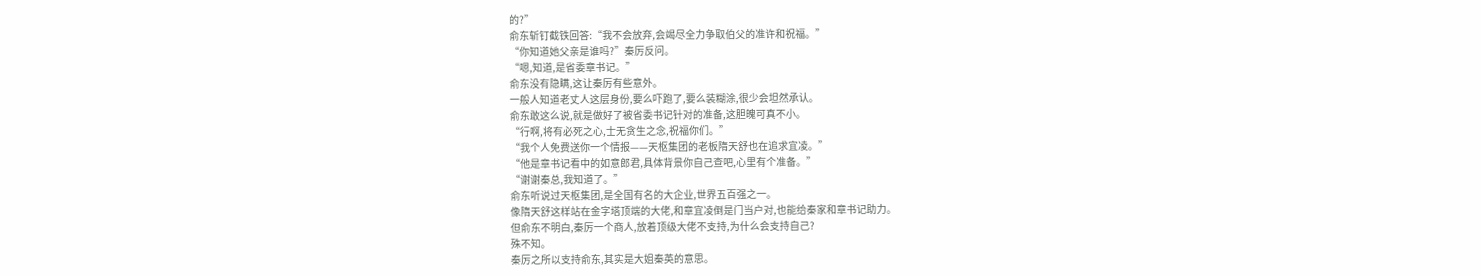的?”
俞东斩钉截铁回答:“我不会放弃,会竭尽全力争取伯父的准许和祝福。”
“你知道她父亲是谁吗?”秦厉反问。
“嗯,知道,是省委章书记。”
俞东没有隐瞒,这让秦厉有些意外。
一般人知道老丈人这层身份,要么吓跑了,要么装糊涂,很少会坦然承认。
俞东敢这么说,就是做好了被省委书记针对的准备,这胆魄可真不小。
“行啊,将有必死之心,士无贪生之念,祝福你们。”
“我个人免费送你一个情报——天枢集团的老板隋天舒也在追求宜凌。”
“他是章书记看中的如意郎君,具体背景你自己查吧,心里有个准备。”
“谢谢秦总,我知道了。”
俞东听说过天枢集团,是全国有名的大企业,世界五百强之一。
像隋天舒这样站在金字塔顶端的大佬,和章宜凌倒是门当户对,也能给秦家和章书记助力。
但俞东不明白,秦厉一个商人,放着顶级大佬不支持,为什么会支持自己?
殊不知。
秦厉之所以支持俞东,其实是大姐秦英的意思。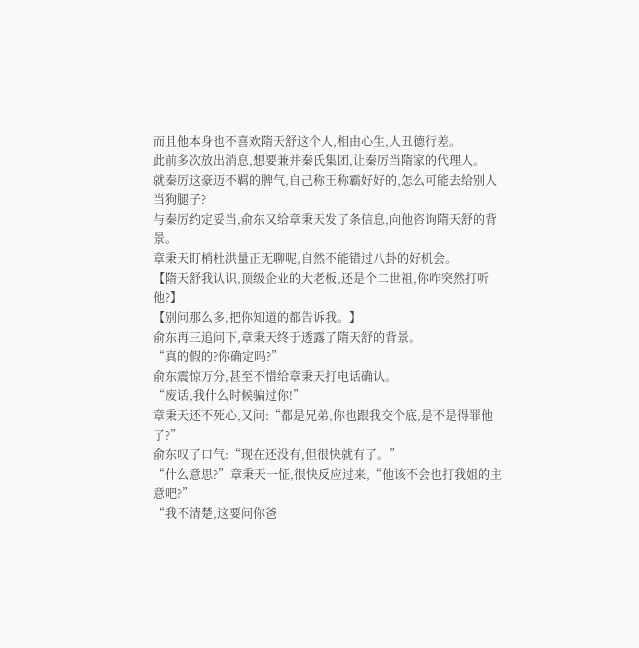而且他本身也不喜欢隋天舒这个人,相由心生,人丑德行差。
此前多次放出消息,想要兼并秦氏集团,让秦厉当隋家的代理人。
就秦厉这豪迈不羁的脾气,自己称王称霸好好的,怎么可能去给别人当狗腿子?
与秦厉约定妥当,俞东又给章秉天发了条信息,向他咨询隋天舒的背景。
章秉天盯梢杜洪量正无聊呢,自然不能错过八卦的好机会。
【隋天舒我认识,顶级企业的大老板,还是个二世祖,你咋突然打听他?】
【别问那么多,把你知道的都告诉我。】
俞东再三追问下,章秉天终于透露了隋天舒的背景。
“真的假的?你确定吗?”
俞东震惊万分,甚至不惜给章秉天打电话确认。
“废话,我什么时候骗过你!”
章秉天还不死心,又问:“都是兄弟,你也跟我交个底,是不是得罪他了?”
俞东叹了口气:“现在还没有,但很快就有了。”
“什么意思?”章秉天一怔,很快反应过来,“他该不会也打我姐的主意吧?”
“我不清楚,这要问你爸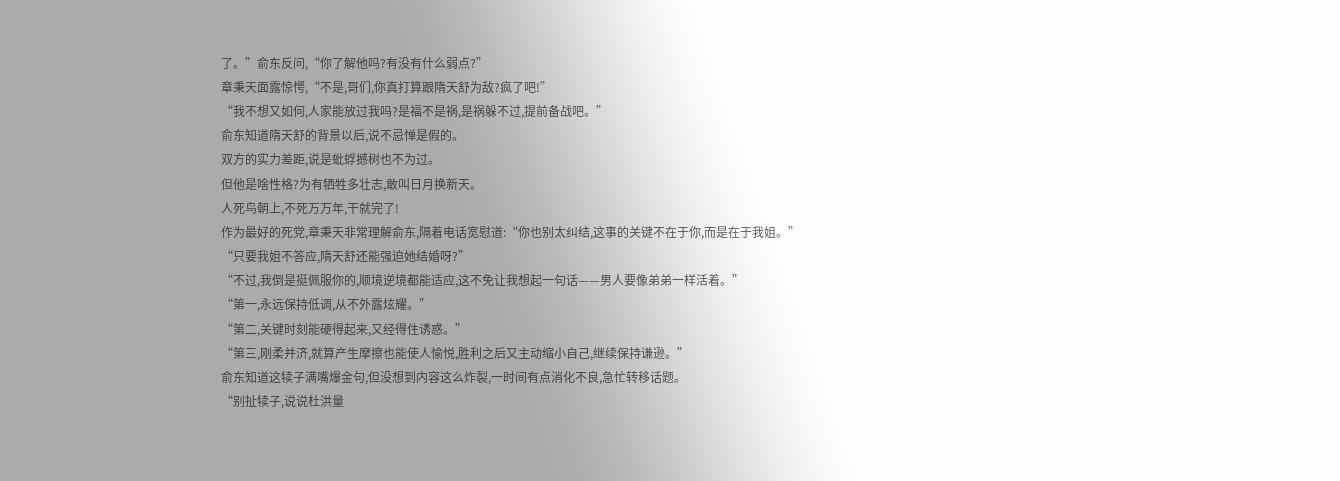了。”俞东反问,“你了解他吗?有没有什么弱点?”
章秉天面露惊愕,“不是,哥们,你真打算跟隋天舒为敌?疯了吧!”
“我不想又如何,人家能放过我吗?是福不是祸,是祸躲不过,提前备战吧。”
俞东知道隋天舒的背景以后,说不忌惮是假的。
双方的实力差距,说是蚍蜉撼树也不为过。
但他是啥性格?为有牺牲多壮志,敢叫日月换新天。
人死鸟朝上,不死万万年,干就完了!
作为最好的死党,章秉天非常理解俞东,隔着电话宽慰道:“你也别太纠结,这事的关键不在于你,而是在于我姐。”
“只要我姐不答应,隋天舒还能强迫她结婚呀?”
“不过,我倒是挺佩服你的,顺境逆境都能适应,这不免让我想起一句话——男人要像弟弟一样活着。”
“第一,永远保持低调,从不外露炫耀。”
“第二,关键时刻能硬得起来,又经得住诱惑。”
“第三,刚柔并济,就算产生摩擦也能使人愉悦,胜利之后又主动缩小自己,继续保持谦逊。”
俞东知道这犊子满嘴爆金句,但没想到内容这么炸裂,一时间有点消化不良,急忙转移话题。
“别扯犊子,说说杜洪量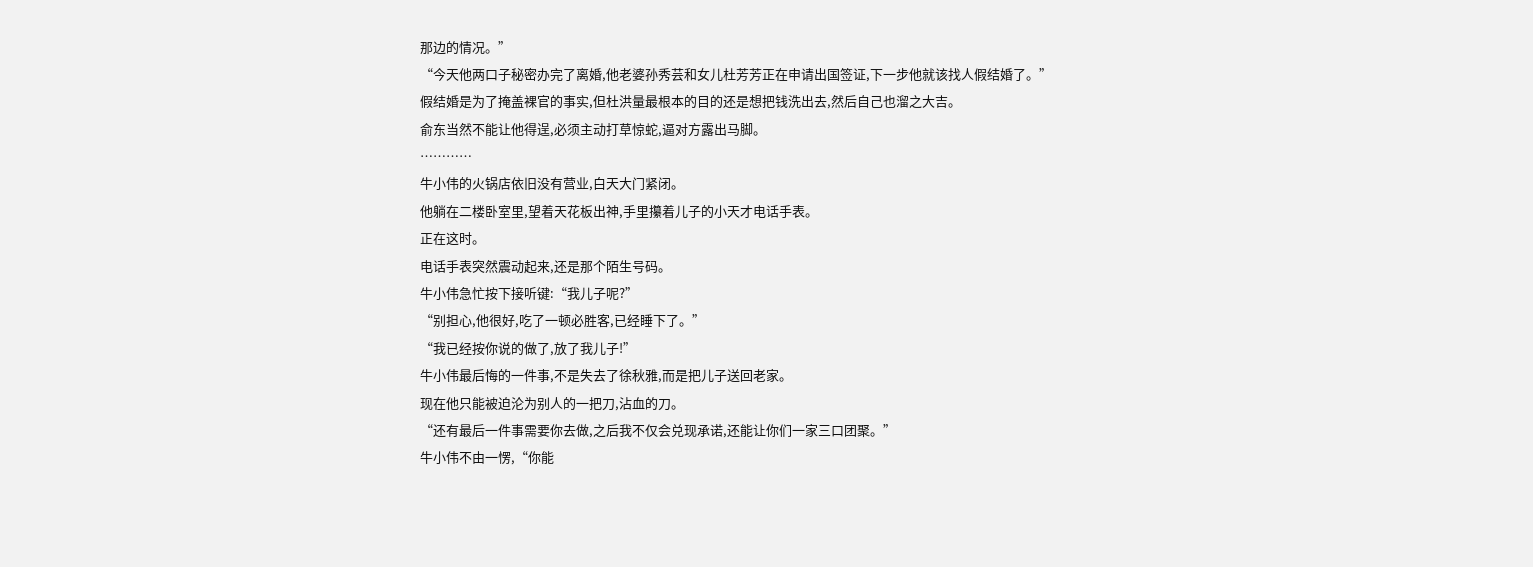那边的情况。”
“今天他两口子秘密办完了离婚,他老婆孙秀芸和女儿杜芳芳正在申请出国签证,下一步他就该找人假结婚了。”
假结婚是为了掩盖裸官的事实,但杜洪量最根本的目的还是想把钱洗出去,然后自己也溜之大吉。
俞东当然不能让他得逞,必须主动打草惊蛇,逼对方露出马脚。
…………
牛小伟的火锅店依旧没有营业,白天大门紧闭。
他躺在二楼卧室里,望着天花板出神,手里攥着儿子的小天才电话手表。
正在这时。
电话手表突然震动起来,还是那个陌生号码。
牛小伟急忙按下接听键:“我儿子呢?”
“别担心,他很好,吃了一顿必胜客,已经睡下了。”
“我已经按你说的做了,放了我儿子!”
牛小伟最后悔的一件事,不是失去了徐秋雅,而是把儿子送回老家。
现在他只能被迫沦为别人的一把刀,沾血的刀。
“还有最后一件事需要你去做,之后我不仅会兑现承诺,还能让你们一家三口团聚。”
牛小伟不由一愣,“你能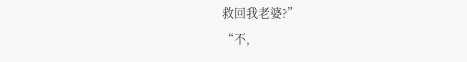救回我老婆?”
“不,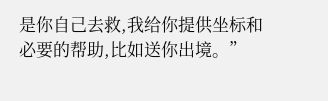是你自己去救,我给你提供坐标和必要的帮助,比如送你出境。”